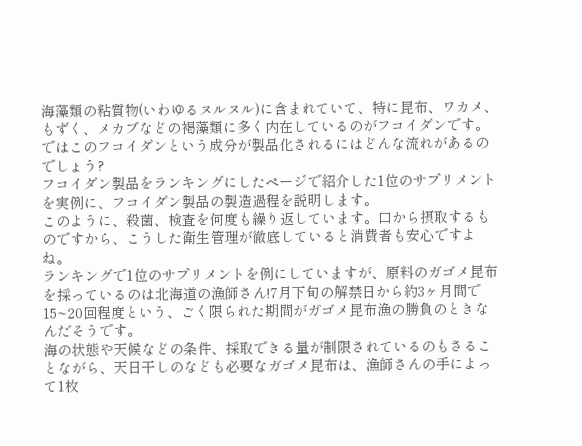海藻類の粘質物(いわゆるヌルヌル)に含まれていて、特に昆布、ワカメ、 もずく、メカブなどの褐藻類に多く内在しているのがフコイダンです。
ではこのフコイダンという成分が製品化されるにはどんな流れがあるのでしょう?
フコイダン製品をランキングにしたページで紹介した1位のサプリメントを実例に、フコイダン製品の製造過程を説明します。
このように、殺菌、検査を何度も繰り返しています。口から摂取するものですから、こうした衛生管理が徹底していると消費者も安心ですよね。
ランキングで1位のサプリメントを例にしていますが、原料のガゴメ昆布を採っているのは北海道の漁師さん!7月下旬の解禁日から約3ヶ月間で15~20回程度という、ごく限られた期間がガゴメ昆布漁の勝負のときなんだそうです。
海の状態や天候などの条件、採取できる量が制限されているのもさることながら、天日干しのなども必要なガゴメ昆布は、漁師さんの手によって1枚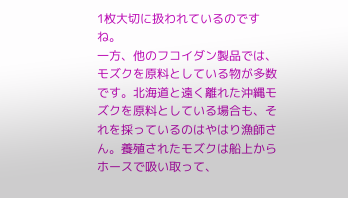1枚大切に扱われているのですね。
一方、他のフコイダン製品では、モズクを原料としている物が多数です。北海道と遠く離れた沖縄モズクを原料としている場合も、それを採っているのはやはり漁師さん。養殖されたモズクは船上からホースで吸い取って、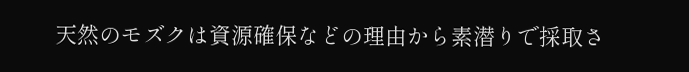天然のモズクは資源確保などの理由から素潜りで採取さ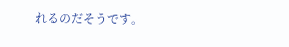れるのだそうです。